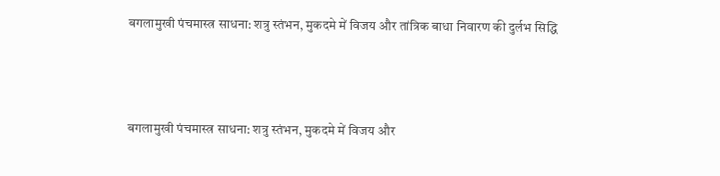बगलामुखी पंचमास्त्र साधना: शत्रु स्तंभन, मुकदमे में विजय और तांत्रिक बाधा निवारण की दुर्लभ सिद्धि



बगलामुखी पंचमास्त्र साधना: शत्रु स्तंभन, मुकदमे में विजय और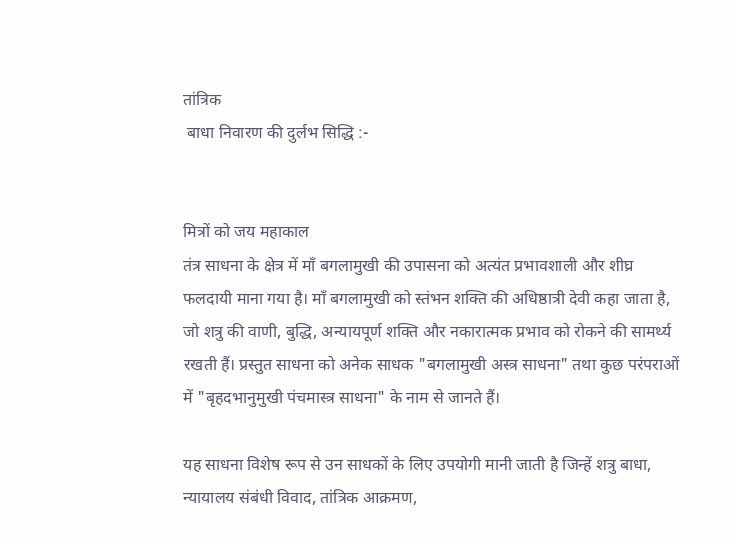तांत्रिक
 बाधा निवारण की दुर्लभ सिद्धि :-


मित्रों को जय महाकाल
तंत्र साधना के क्षेत्र में माँ बगलामुखी की उपासना को अत्यंत प्रभावशाली और शीघ्र फलदायी माना गया है। माँ बगलामुखी को स्तंभन शक्ति की अधिष्ठात्री देवी कहा जाता है, जो शत्रु की वाणी, बुद्धि, अन्यायपूर्ण शक्ति और नकारात्मक प्रभाव को रोकने की सामर्थ्य रखती हैं। प्रस्तुत साधना को अनेक साधक "बगलामुखी अस्त्र साधना" तथा कुछ परंपराओं में "बृहदभानुमुखी पंचमास्त्र साधना" के नाम से जानते हैं।

यह साधना विशेष रूप से उन साधकों के लिए उपयोगी मानी जाती है जिन्हें शत्रु बाधा, न्यायालय संबंधी विवाद, तांत्रिक आक्रमण,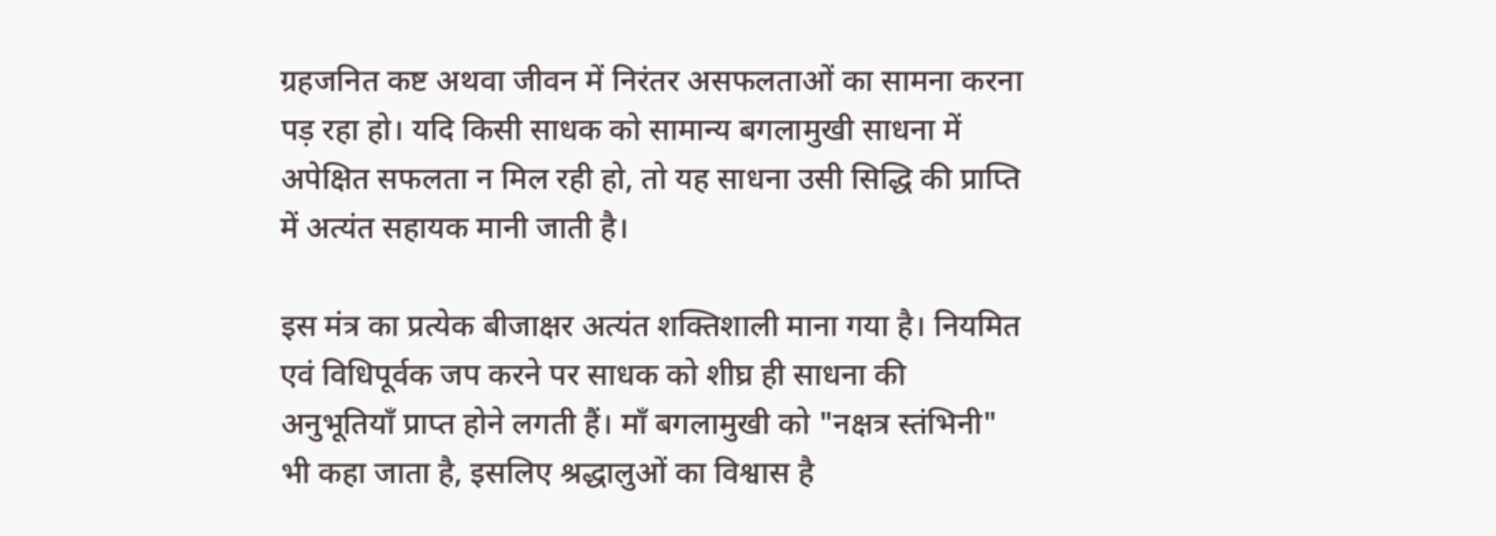ग्रहजनित कष्ट अथवा जीवन में निरंतर असफलताओं का सामना करना पड़ रहा हो। यदि किसी साधक को सामान्य बगलामुखी साधना में अपेक्षित सफलता न मिल रही हो, तो यह साधना उसी सिद्धि की प्राप्ति में अत्यंत सहायक मानी जाती है।

इस मंत्र का प्रत्येक बीजाक्षर अत्यंत शक्तिशाली माना गया है। नियमित एवं विधिपूर्वक जप करने पर साधक को शीघ्र ही साधना की अनुभूतियाँ प्राप्त होने लगती हैं। माँ बगलामुखी को "नक्षत्र स्तंभिनी" भी कहा जाता है, इसलिए श्रद्धालुओं का विश्वास है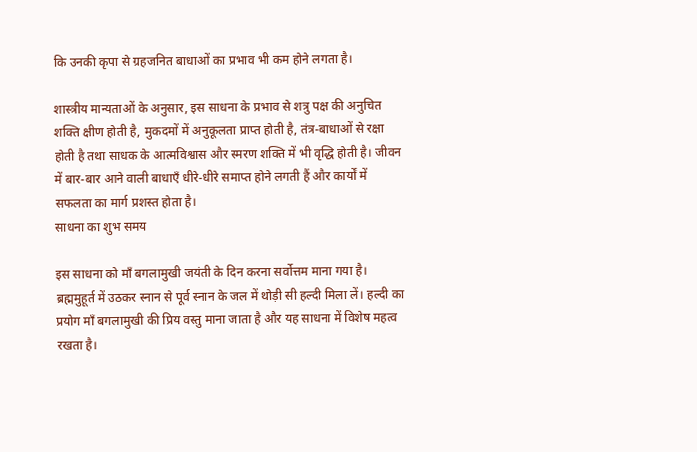कि उनकी कृपा से ग्रहजनित बाधाओं का प्रभाव भी कम होने लगता है।

शास्त्रीय मान्यताओं के अनुसार, इस साधना के प्रभाव से शत्रु पक्ष की अनुचित शक्ति क्षीण होती है, मुकदमों में अनुकूलता प्राप्त होती है, तंत्र-बाधाओं से रक्षा होती है तथा साधक के आत्मविश्वास और स्मरण शक्ति में भी वृद्धि होती है। जीवन में बार-बार आने वाली बाधाएँ धीरे-धीरे समाप्त होने लगती हैं और कार्यों में सफलता का मार्ग प्रशस्त होता है।
साधना का शुभ समय

इस साधना को माँ बगलामुखी जयंती के दिन करना सर्वोत्तम माना गया है। ब्रह्ममुहूर्त में उठकर स्नान से पूर्व स्नान के जल में थोड़ी सी हल्दी मिला लें। हल्दी का प्रयोग माँ बगलामुखी की प्रिय वस्तु माना जाता है और यह साधना में विशेष महत्व रखता है।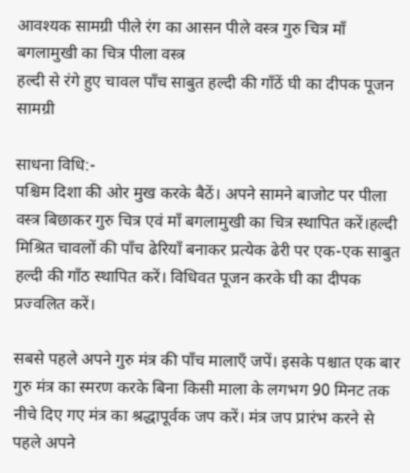आवश्यक सामग्री पीले रंग का आसन पीले वस्त्र गुरु चित्र माँ बगलामुखी का चित्र पीला वस्त्र
हल्दी से रंगे हुए चावल पाँच साबुत हल्दी की गाँठें घी का दीपक पूजन सामग्री

साधना विधि:-
पश्चिम दिशा की ओर मुख करके बैठें। अपने सामने बाजोट पर पीला वस्त्र बिछाकर गुरु चित्र एवं माँ बगलामुखी का चित्र स्थापित करें।हल्दी मिश्रित चावलों की पाँच ढेरियाँ बनाकर प्रत्येक ढेरी पर एक-एक साबुत हल्दी की गाँठ स्थापित करें। विधिवत पूजन करके घी का दीपक प्रज्वलित करें।

सबसे पहले अपने गुरु मंत्र की पाँच मालाएँ जपें। इसके पश्चात एक बार गुरु मंत्र का स्मरण करके बिना किसी माला के लगभग 90 मिनट तक नीचे दिए गए मंत्र का श्रद्धापूर्वक जप करें। मंत्र जप प्रारंभ करने से पहले अपने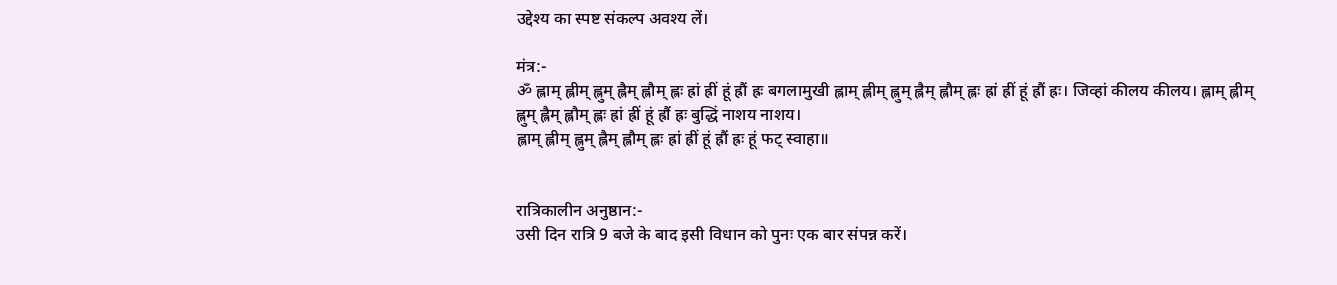उद्देश्य का स्पष्ट संकल्प अवश्य लें।

मंत्र:-
ॐ ह्लाम् ह्लीम् ह्लुम् ह्लैम् ह्लौम् ह्लः ह्रां ह्रीं हूं ह्रौं ह्रः बगलामुखी ह्लाम् ह्लीम् ह्लुम् ह्लैम् ह्लौम् ह्लः ह्रां ह्रीं हूं ह्रौं ह्रः। जिव्हां कीलय कीलय। ह्लाम् ह्लीम् ह्लुम् ह्लैम् ह्लौम् ह्लः ह्रां ह्रीं हूं ह्रौं ह्रः बुद्धिं नाशय नाशय।
ह्लाम् ह्लीम् ह्लुम् ह्लैम् ह्लौम् ह्लः ह्रां ह्रीं हूं ह्रौं ह्रः हूं फट् स्वाहा॥


रात्रिकालीन अनुष्ठान:-
उसी दिन रात्रि 9 बजे के बाद इसी विधान को पुनः एक बार संपन्न करें।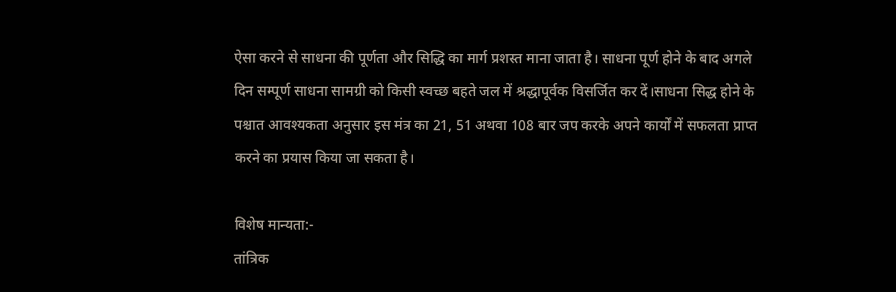ऐसा करने से साधना की पूर्णता और सिद्धि का मार्ग प्रशस्त माना जाता है। साधना पूर्ण होने के बाद अगले दिन सम्पूर्ण साधना सामग्री को किसी स्वच्छ बहते जल में श्रद्धापूर्वक विसर्जित कर दें।साधना सिद्ध होने के पश्चात आवश्यकता अनुसार इस मंत्र का 21, 51 अथवा 108 बार जप करके अपने कार्यों में सफलता प्राप्त करने का प्रयास किया जा सकता है।

विशेष मान्यता:-
तांत्रिक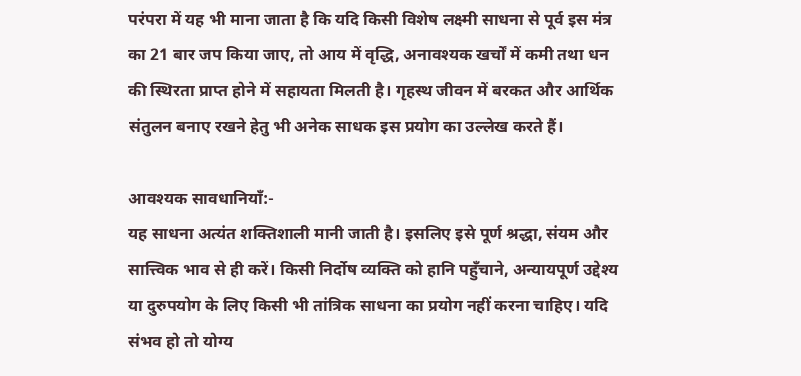परंपरा में यह भी माना जाता है कि यदि किसी विशेष लक्ष्मी साधना से पूर्व इस मंत्र का 21 बार जप किया जाए, तो आय में वृद्धि, अनावश्यक खर्चों में कमी तथा धन की स्थिरता प्राप्त होने में सहायता मिलती है। गृहस्थ जीवन में बरकत और आर्थिक संतुलन बनाए रखने हेतु भी अनेक साधक इस प्रयोग का उल्लेख करते हैं।

आवश्यक सावधानियाँ:-
यह साधना अत्यंत शक्तिशाली मानी जाती है। इसलिए इसे पूर्ण श्रद्धा, संयम और सात्त्विक भाव से ही करें। किसी निर्दोष व्यक्ति को हानि पहुँचाने, अन्यायपूर्ण उद्देश्य या दुरुपयोग के लिए किसी भी तांत्रिक साधना का प्रयोग नहीं करना चाहिए। यदि संभव हो तो योग्य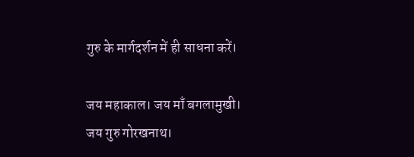गुरु के मार्गदर्शन में ही साधना करें।

जय महाकाल। जय माँ बगलामुखी। जय गुरु गोरखनाथ।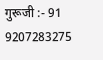गुरूजी :- 91 9207283275